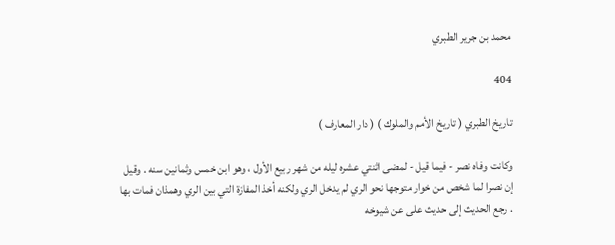محمد بن جرير الطبري

404

تاريخ الطبري ( تاريخ الأمم والملوك ) ( دار المعارف )

وكانت وفاه نصر - فيما قيل - لمضى اثنتي عشره ليله من شهر ربيع الأول ، وهو ابن خمس وثمانين سنه . وقيل إن نصرا لما شخص من خوار متوجها نحو الري لم يدخل الري ولكنه أخذ المفازة التي بين الري وهمذان فمات بها . رجع الحديث إلى حديث على عن شيوخه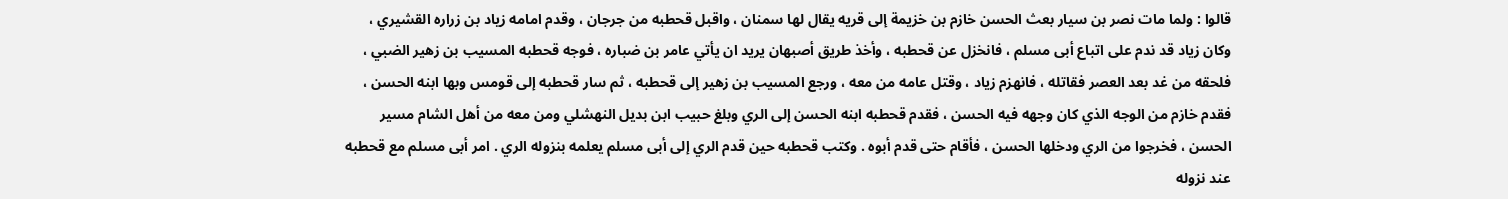قالوا : ولما مات نصر بن سيار بعث الحسن خازم بن خزيمة إلى قريه يقال لها سمنان ، واقبل قحطبه من جرجان ، وقدم امامه زياد بن زراره القشيري ، وكان زياد قد ندم على اتباع أبى مسلم ، فانخزل عن قحطبه ، وأخذ طريق أصبهان يريد ان يأتي عامر بن ضباره ، فوجه قحطبه المسيب بن زهير الضبي ، فلحقه من غد بعد العصر فقاتله ، فانهزم زياد ، وقتل عامه من معه ، ورجع المسيب بن زهير إلى قحطبه ، ثم سار قحطبه إلى قومس وبها ابنه الحسن ، فقدم خازم من الوجه الذي كان وجهه فيه الحسن ، فقدم قحطبه ابنه الحسن إلى الري وبلغ حبيب ابن بديل النهشلي ومن معه من أهل الشام مسير الحسن ، فخرجوا من الري ودخلها الحسن ، فأقام حتى قدم أبوه . وكتب قحطبه حين قدم الري إلى أبى مسلم يعلمه بنزوله الري . امر أبى مسلم مع قحطبه عند نزوله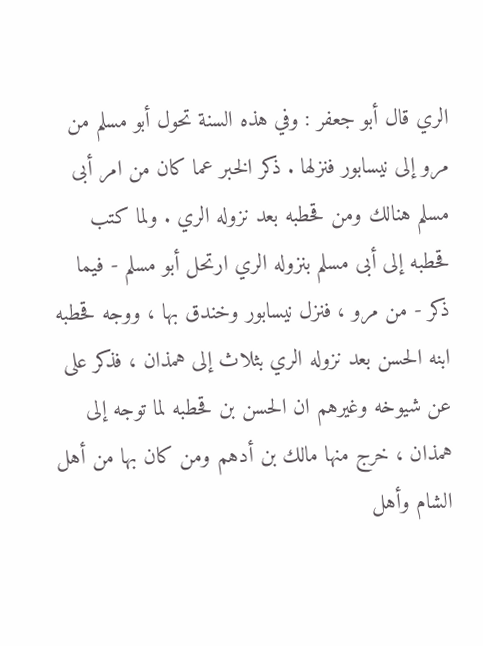الري قال أبو جعفر : وفي هذه السنة تحول أبو مسلم من مرو إلى نيسابور فنزلها . ذكر الخبر عما كان من امر أبى مسلم هنالك ومن قحطبه بعد نزوله الري . ولما كتب قحطبه إلى أبى مسلم بنزوله الري ارتحل أبو مسلم - فيما ذكر - من مرو ، فنزل نيسابور وخندق بها ، ووجه قحطبه ابنه الحسن بعد نزوله الري بثلاث إلى همذان ، فذكر على عن شيوخه وغيرهم ان الحسن بن قحطبه لما توجه إلى همذان ، خرج منها مالك بن أدهم ومن كان بها من أهل الشام وأهل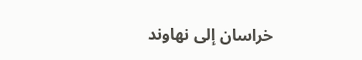خراسان إلى نهاوند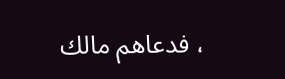، فدعاهم مالك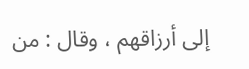إلى أرزاقهم ، وقال : من